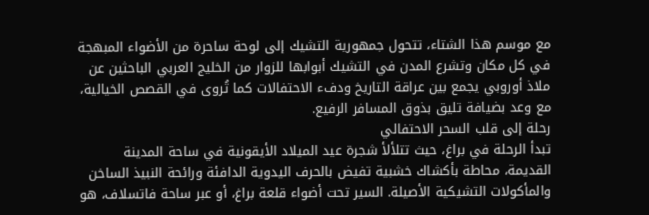مع موسم هذا الشتاء، تتحول جمهورية التشيك إلى لوحة ساحرة من الأضواء المبهجة في كل مكان وتشرع المدن في التشيك أبوابها للزوار من الخليج العربي الباحثين عن ملاذ أوروبي يجمع بين عراقة التاريخ ودفء الاحتفالات كما تُروى في القصص الخيالية، مع وعد بضيافة تليق بذوق المسافر الرفيع.
رحلة إلى قلب السحر الاحتفالي
تبدأ الرحلة في براغ، حيث تتلألأ شجرة عيد الميلاد الأيقونية في ساحة المدينة القديمة، محاطة بأكشاك خشبية تفيض بالحرف اليدوية الدافئة ورائحة النبيذ الساخن والمأكولات التشيكية الأصيلة. السير تحت أضواء قلعة براغ، أو عبر ساحة فاتسلاف، هو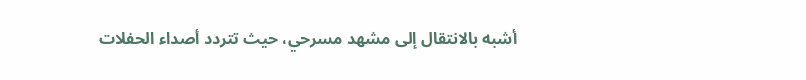أشبه بالانتقال إلى مشهد مسرحي، حيث تتردد أصداء الحفلات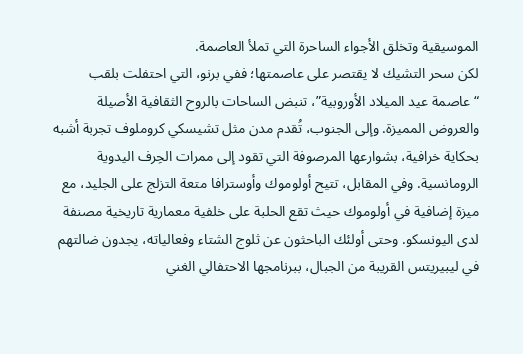الموسيقية وتخلق الأجواء الساحرة التي تملأ العاصمة.
لكن سحر التشيك لا يقتصر على عاصمتها؛ ففي برنو، التي احتفلت بلقب “عاصمة عيد الميلاد الأوروبية”، تنبض الساحات بالروح الثقافية الأصيلة والعروض المميزة. وإلى الجنوب، تُقدم مدن مثل تشيسكي كروملوف تجربة أشبه بحكاية خرافية، بشوارعها المرصوفة التي تقود إلى ممرات الحِرف اليدوية الرومانسية. وفي المقابل، تتيح أولوموك وأوسترافا متعة التزلج على الجليد، مع ميزة إضافية في أولوموك حيث تقع الحلبة على خلفية معمارية تاريخية مصنفة لدى اليونسكو. وحتى أولئك الباحثون عن ثلوج الشتاء وفعالياته، يجدون ضالتهم في ليبيريتس القريبة من الجبال، ببرنامجها الاحتفالي الغني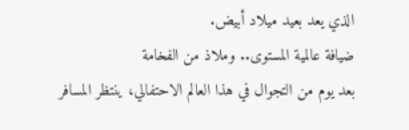الذي يعد بعيد ميلاد أبيض.
ضيافة عالمية المستوى.. وملاذ من الفخامة
بعد يوم من التجوال في هذا العالم الاحتفالي، ينتظر المسافر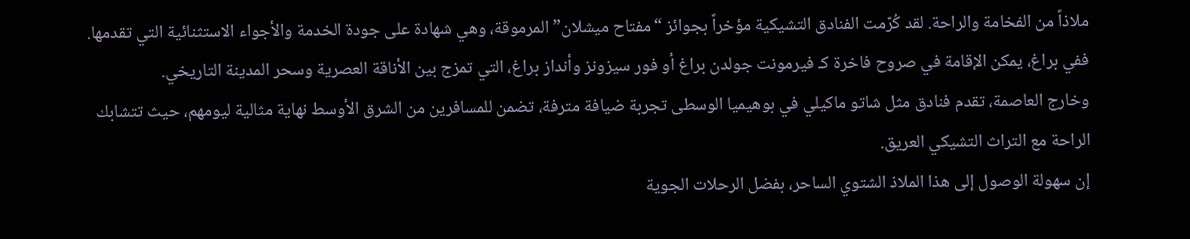ملاذاً من الفخامة والراحة. لقد كُرّمت الفنادق التشيكية مؤخراً بجوائز “مفتاح ميشلان” المرموقة، وهي شهادة على جودة الخدمة والأجواء الاستثنائية التي تقدمها. ففي براغ، يمكن الإقامة في صروح فاخرة كـ فيرمونت جولدن براغ أو فور سيزونز وأنداز براغ، التي تمزج بين الأناقة العصرية وسحر المدينة التاريخي.
وخارج العاصمة، تقدم فنادق مثل شاتو ماكيلي في بوهيميا الوسطى تجربة ضيافة مترفة، تضمن للمسافرين من الشرق الأوسط نهاية مثالية ليومهم، حيث تتشابك الراحة مع التراث التشيكي العريق.
إن سهولة الوصول إلى هذا الملاذ الشتوي الساحر، بفضل الرحلات الجوية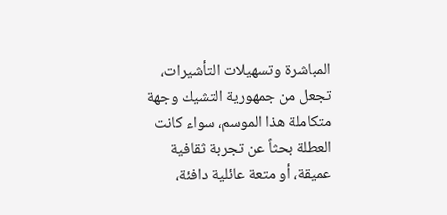المباشرة وتسهيلات التأشيرات، تجعل من جمهورية التشيك وجهة متكاملة هذا الموسم، سواء كانت العطلة بحثاً عن تجربة ثقافية عميقة، أو متعة عائلية دافئة،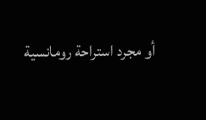أو مجرد استراحة رومانسية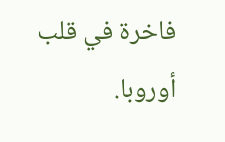فاخرة في قلب أوروبا.